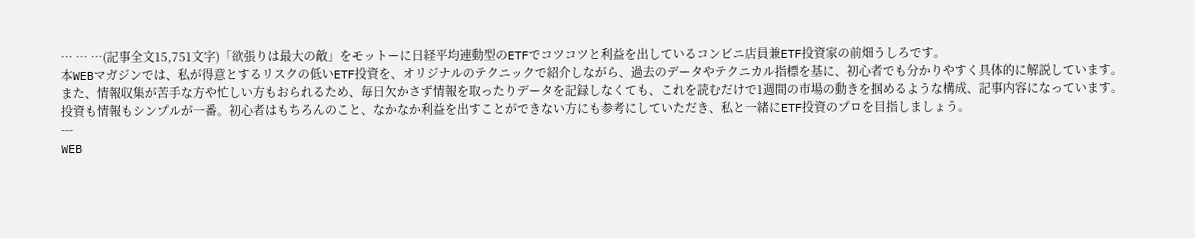… … …(記事全文15,751文字)「欲張りは最大の敵」をモットーに日経平均連動型のETFでコツコツと利益を出しているコンビニ店員兼ETF投資家の前畑うしろです。
本WEBマガジンでは、私が得意とするリスクの低いETF投資を、オリジナルのテクニックで紹介しながら、過去のデータやテクニカル指標を基に、初心者でも分かりやすく具体的に解説しています。
また、情報収集が苦手な方や忙しい方もおられるため、毎日欠かさず情報を取ったりデータを記録しなくても、これを読むだけで1週間の市場の動きを掴めるような構成、記事内容になっています。
投資も情報もシンプルが一番。初心者はもちろんのこと、なかなか利益を出すことができない方にも参考にしていただき、私と一緒にETF投資のプロを目指しましょう。
---
WEB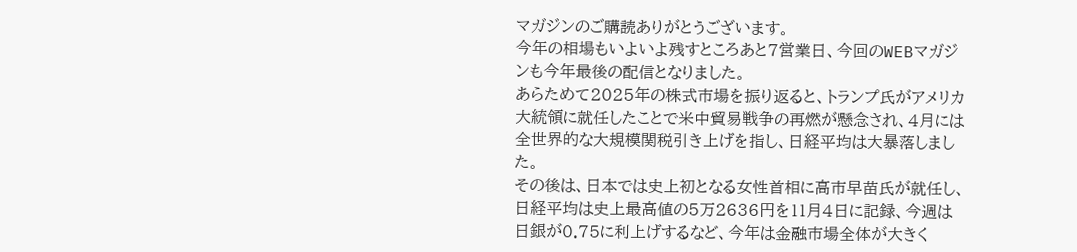マガジンのご購読ありがとうございます。
今年の相場もいよいよ残すところあと7営業日、今回のWEBマガジンも今年最後の配信となりました。
あらためて2025年の株式市場を振り返ると、トランプ氏がアメリカ大統領に就任したことで米中貿易戦争の再燃が懸念され、4月には全世界的な大規模関税引き上げを指し、日経平均は大暴落しました。
その後は、日本では史上初となる女性首相に高市早苗氏が就任し、日経平均は史上最高値の5万2636円を11月4日に記録、今週は日銀が0.75に利上げするなど、今年は金融市場全体が大きく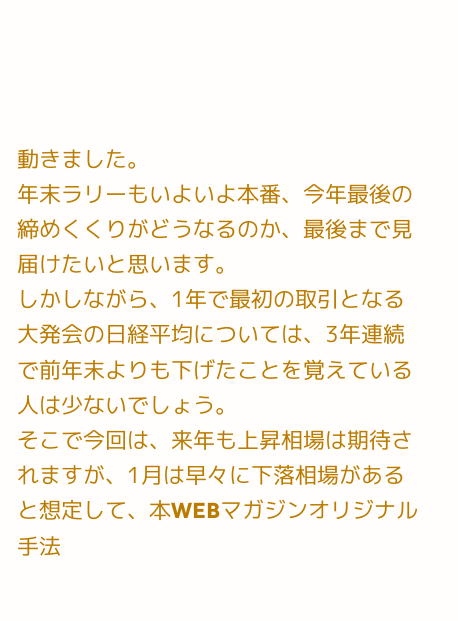動きました。
年末ラリーもいよいよ本番、今年最後の締めくくりがどうなるのか、最後まで見届けたいと思います。
しかしながら、1年で最初の取引となる大発会の日経平均については、3年連続で前年末よりも下げたことを覚えている人は少ないでしょう。
そこで今回は、来年も上昇相場は期待されますが、1月は早々に下落相場があると想定して、本WEBマガジンオリジナル手法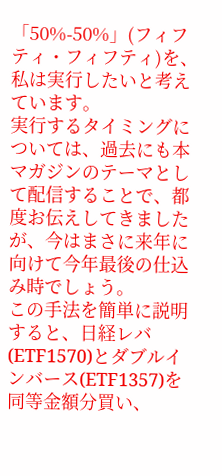「50%-50%」(フィフティ・フィフティ)を、私は実行したいと考えています。
実行するタイミングについては、過去にも本マガジンのテーマとして配信することで、都度お伝えしてきましたが、今はまさに来年に向けて今年最後の仕込み時でしょう。
この手法を簡単に説明すると、日経レバ(ETF1570)とダブルインバース(ETF1357)を同等金額分買い、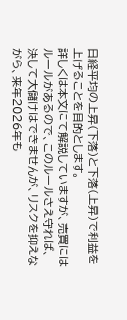日経平均の上昇(下落)と下落(上昇)で利益を上げることを目的とします。
詳しくは本文にて解説していますが、売買にはルールがあるので、このルールさえ守れば、決して大儲けはできませんが、リスクを抑えながら、来年2026年も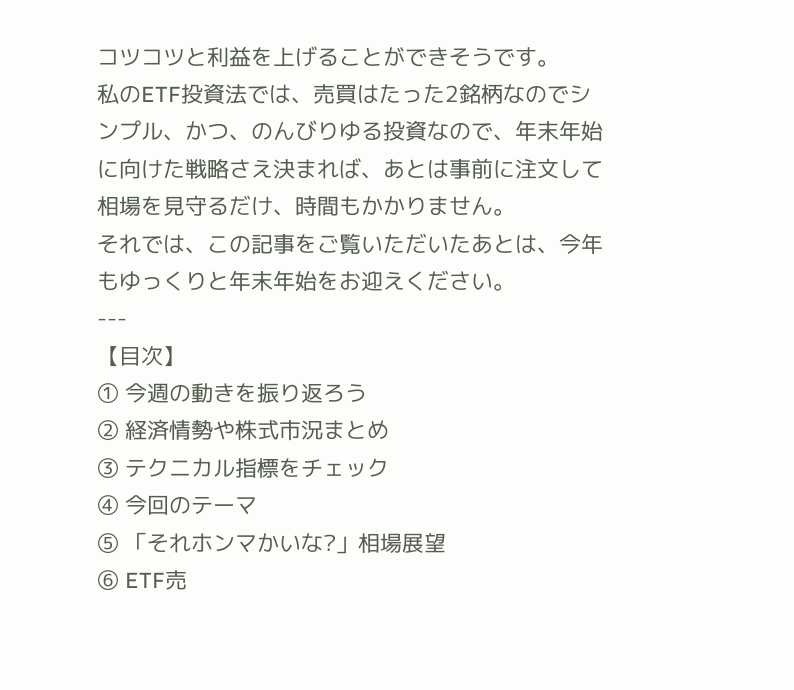コツコツと利益を上げることができそうです。
私のETF投資法では、売買はたった2銘柄なのでシンプル、かつ、のんびりゆる投資なので、年末年始に向けた戦略さえ決まれば、あとは事前に注文して相場を見守るだけ、時間もかかりません。
それでは、この記事をご覧いただいたあとは、今年もゆっくりと年末年始をお迎えください。
---
【目次】
① 今週の動きを振り返ろう
② 経済情勢や株式市況まとめ
③ テクニカル指標をチェック
④ 今回のテーマ
⑤ 「それホンマかいな?」相場展望
⑥ ETF売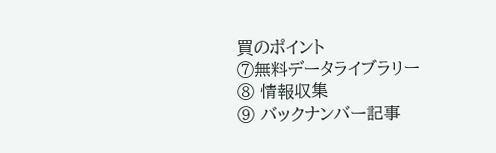買のポイント
⑦無料データライブラリー
⑧ 情報収集
⑨ バックナンバー記事